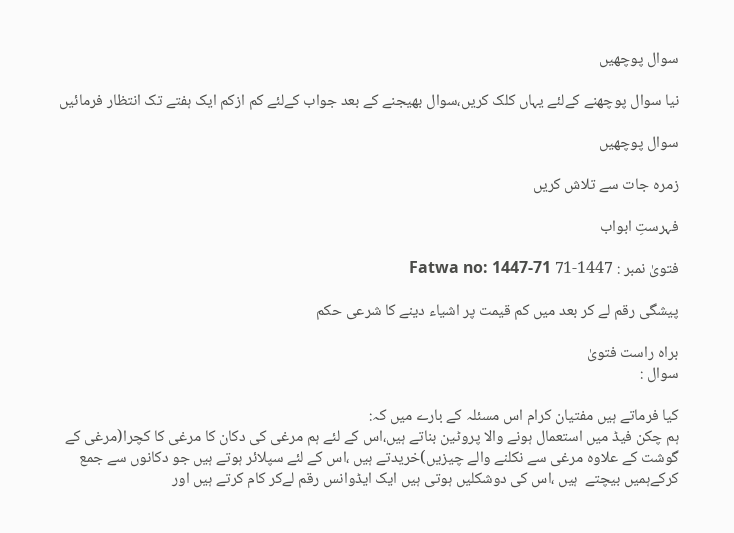سوال پوچھیں

نیا سوال پوچھنے کےلئے یہاں کلک کریں،سوال بھیجنے کے بعد جواب کےلئے کم ازکم ایک ہفتے تک انتظار فرمائیں

سوال پوچھیں

زمرہ جات سے تلاش کریں

فہرستِ ابواب

فتویٰ نمبر : 1447-71 Fatwa no: 1447-71

پیشگی رقم لے کر بعد میں کم قیمت پر اشیاء دینے کا شرعی حکم

براہ راست فتویٰ
سوال :

کیا فرماتے ہیں مفتیان کرام اس مسئلہ کے بارے میں کہ:
ہم چکن فیڈ میں استعمال ہونے والا پروٹین بناتے ہیں،اس کے لئے ہم مرغی کی دکان کا مرغی کا کچرا(مرغی کے گوشت کے علاوہ مرغی سے نکلنے والے چیزیں)خریدتے ہیں ،اس کے لئے سپلائر ہوتے ہیں جو دکانوں سے جمع کرکےہمیں بیچتے  ہیں ،اس کی دوشکلیں ہوتی ہیں ایک ایڈوانس رقم لےکر کام کرتے ہیں اور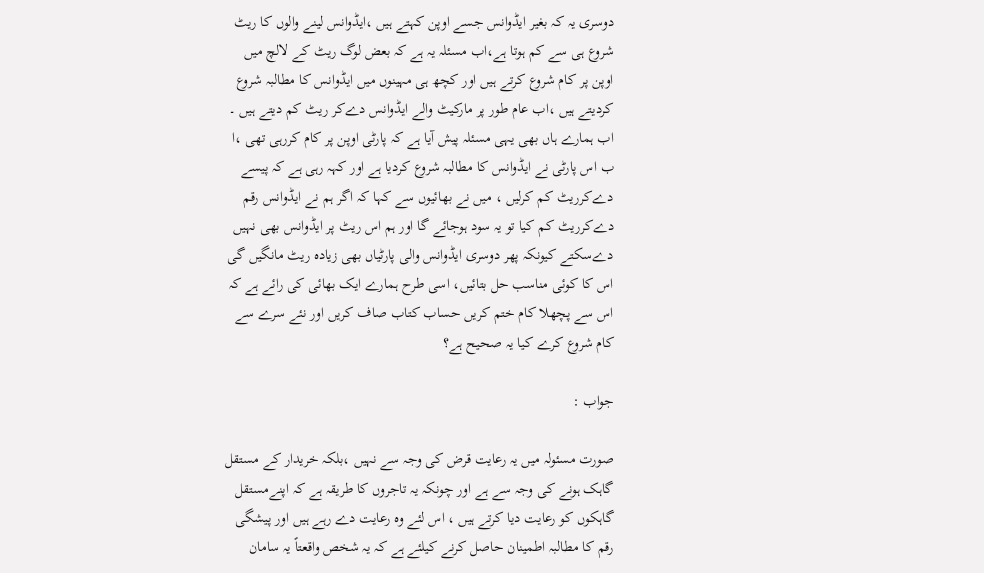دوسری یہ کہ بغیر ایڈوانس جسے اوپن کہتے ہیں ،ایڈوانس لینے والوں کا ریٹ شروع ہی سے کم ہوتا ہے،اب مسئلہ یہ ہے کہ بعض لوگ ریٹ کے لالچ میں اوپن پر کام شروع کرتے ہیں اور کچھ ہی مہینوں میں ایڈوانس کا مطالبہ شروع کردیتے ہیں ،اب عام طور پر مارکیٹ والے ایڈوانس دےکر ریٹ کم دیتے ہیں ۔
اب ہمارے ہاں بھی یہی مسئلہ پیش آیا ہے کہ پارٹی اوپن پر کام کررہی تھی ،ا ب اس پارٹی نے ایڈوانس کا مطالبہ شروع کردیا ہے اور کہہ رہی ہے کہ پیسے دےکرریٹ کم کرلیں ، میں نے بھائیوں سے کہا کہ اگر ہم نے ایڈوانس رقم دےکرریٹ کم کیا تو یہ سود ہوجائے گا اور ہم اس ریٹ پر ایڈوانس بھی نہیں دےسکتے کیونکہ پھر دوسری ایڈوانس والی پارٹیاں بھی زیادہ ریٹ مانگیں گی اس کا کوئی مناسب حل بتائیں، اسی طرح ہمارے ایک بھائی کی رائے ہے کہ اس سے پچھلا کام ختم کریں حساب کتاب صاف کریں اور نئے سرے سے کام شروع کرے کیا یہ صحیح ہے؟

جواب :

صورت مسئولہ میں یہ رعایت قرض کی وجہ سے نہیں ،بلکہ خریدار کے مستقل گاہک ہونے کی وجہ سے ہے اور چونکہ یہ تاجروں کا طریقہ ہے کہ اپنےمستقل گاہکوں کو رعایت دیا کرتے ہیں ، اس لئے وہ رعایت دے رہے ہیں اور پیشگی رقم کا مطالبہ اطمینان حاصل کرنے کیلئے ہے کہ یہ شخص واقعتاً یہ سامان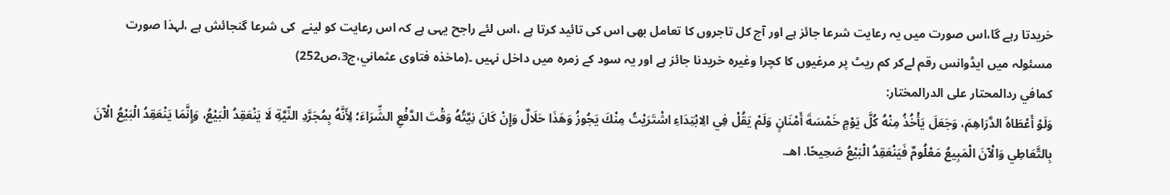خریدتا رہے گا،اس صورت میں یہ رعایت شرعا جائز ہے اور آج کل تاجروں کا تعامل بھی اس کی تائید کرتا ہے ،اس لئے راجح یہی ہے کہ اس رعایت کو لینے  کی شرعا گنجائش ہے ،لہذا صورت مسئولہ میں ایڈوانس رقم لےکر کم ریٹ پر مرغیوں کا کچرا وغیرہ خریدنا جائز ہے اور یہ سود کے زمرہ میں داخل نہیں ۔(ماخذه فتاوى عثماني،ج3،ص252)
كمافي ردالمحتار على الدرالمختار:
وَلَوْ أَعْطَاهُ الدَّرَاهِمَ، وَجَعَلَ يَأْخُذُ مِنْهُ كُلَّ يَوْمٍ خَمْسَةَ أَمْنَانٍ وَلَمْ يَقُلْ فِي الِابْتِدَاءِ اشْتَرَيْتُ مِنْكَ يَجُوزُ وَهَذَا حَلَالٌ وَإِنْ كَانَ نِيَّتُهُ وَقْتَ الدَّفْعِ الشِّرَاءَ؛ لِأَنَّهُ بِمُجَرَّدِ النِّيَّةِ لَا يَنْعَقِدُ الْبَيْعُ، وَإِنَّمَا يَنْعَقِدُ الْبَيْعُ الْآنَ بِالتَّعَاطِي وَالْآنَ الْمَبِيعُ مَعْلُومٌ فَيَنْعَقِدُ الْبَيْعُ صَحِيحًا. اهـ.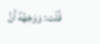قُلْت: وَوَجْهُهُ أَنَّ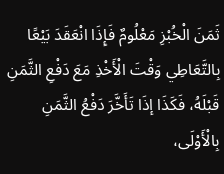ثَمَنَ الْخُبْزِ مَعْلُومٌ فَإِذَا انْعَقَدَ بَيْعًا بِالتَّعَاطِي وَقْتَ الْأَخْذِ مَعَ دَفْعِ الثَّمَنِ قَبْلَهُ، فَكَذَا إذَا تَأَخَّرَ دَفْعُ الثَّمَنِ بِالْأَوْلَى،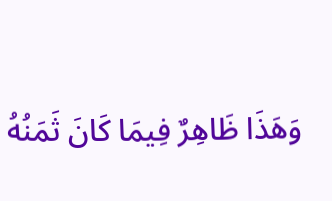وَهَذَا ظَاهِرٌ فِيمَا كَانَ ثَمَنُهُ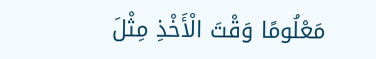مَعْلُومًا وَقْتَ الْأَخْذِ مِثْلَ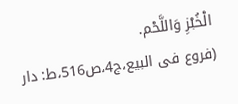الْخُبْزِ وَاللَّحْم.
(فروع فى البيع،ج4،ص516،ط: دار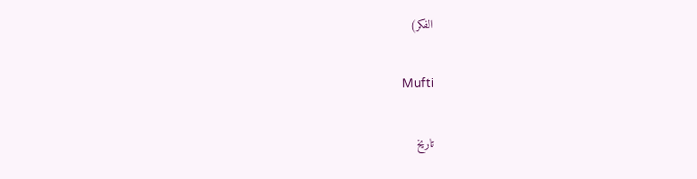الفكر)

Mufti

تاریخ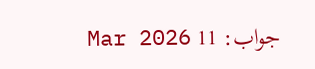جواب: 11 Mar 2026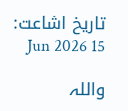تاریخ اشاعت: 15 Jun 2026

واللہ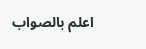اعلم بالصواب